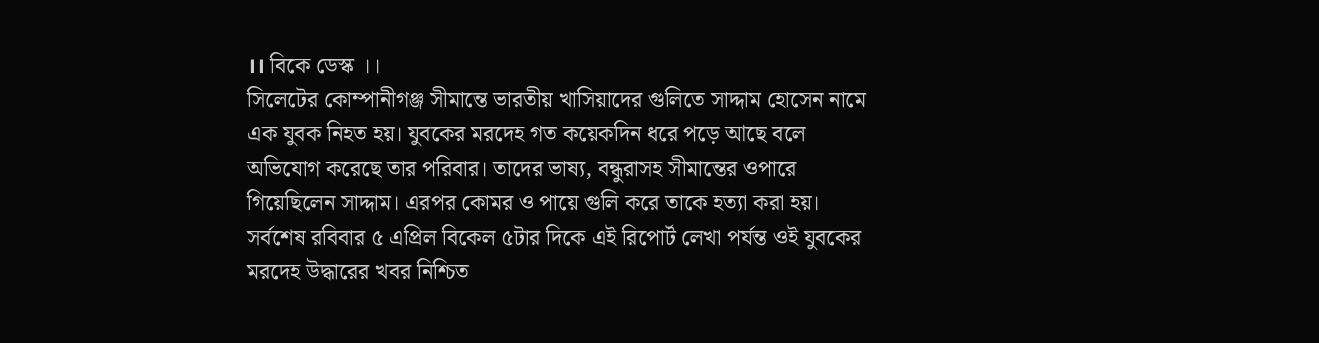।। বিকে ডেস্ক ।।
সিলেটের কোম্পানীগঞ্জ সীমান্তে ভারতীয় খাসিয়াদের গুলিতে সাদ্দাম হোসেন নামে এক যুবক নিহত হয়। যুবকের মরদেহ গত কয়েকদিন ধরে পড়ে আছে বলে অভিযোগ করেছে তার পরিবার। তাদের ভাষ্য, বন্ধুরাসহ সীমান্তের ওপারে গিয়েছিলেন সাদ্দাম। এরপর কোমর ও পায়ে গুলি করে তাকে হত্যা করা হয়।
সর্বশেষ রবিবার ৫ এপ্রিল বিকেল ৫টার দিকে এই রিপোর্ট লেখা পর্যন্ত ওই যুবকের মরদেহ উদ্ধারের খবর নিশ্চিত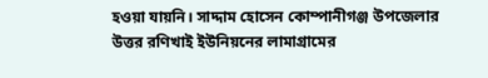হওয়া যায়নি। সাদ্দাম হোসেন কোম্পানীগঞ্জ উপজেলার উত্তর রণিখাই ইউনিয়নের লামাগ্রামের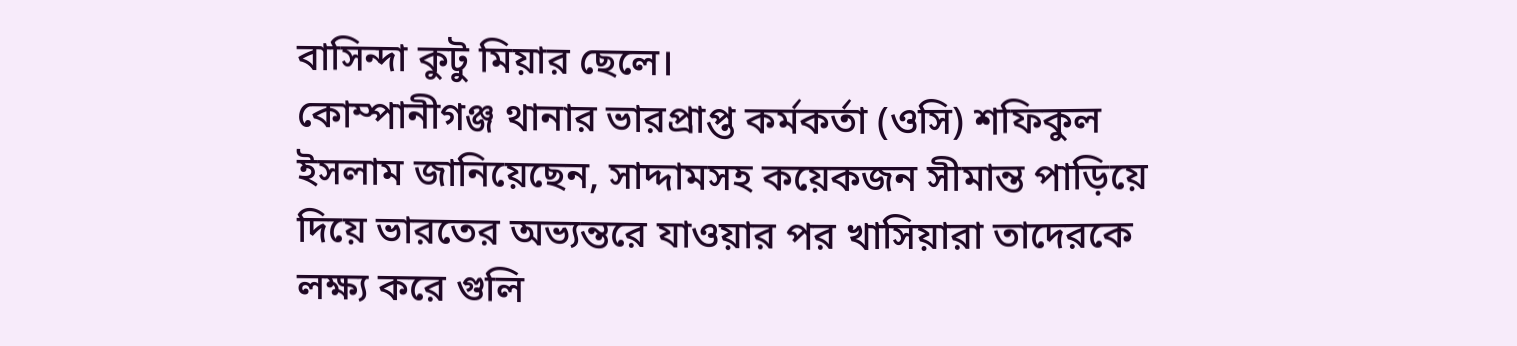বাসিন্দা কুটু মিয়ার ছেলে।
কোম্পানীগঞ্জ থানার ভারপ্রাপ্ত কর্মকর্তা (ওসি) শফিকুল ইসলাম জানিয়েছেন, সাদ্দামসহ কয়েকজন সীমান্ত পাড়িয়ে দিয়ে ভারতের অভ্যন্তরে যাওয়ার পর খাসিয়ারা তাদেরকে লক্ষ্য করে গুলি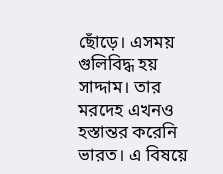ছোঁড়ে। এসময় গুলিবিদ্ধ হয় সাদ্দাম। তার মরদেহ এখনও হস্তান্তর করেনি ভারত। এ বিষয়ে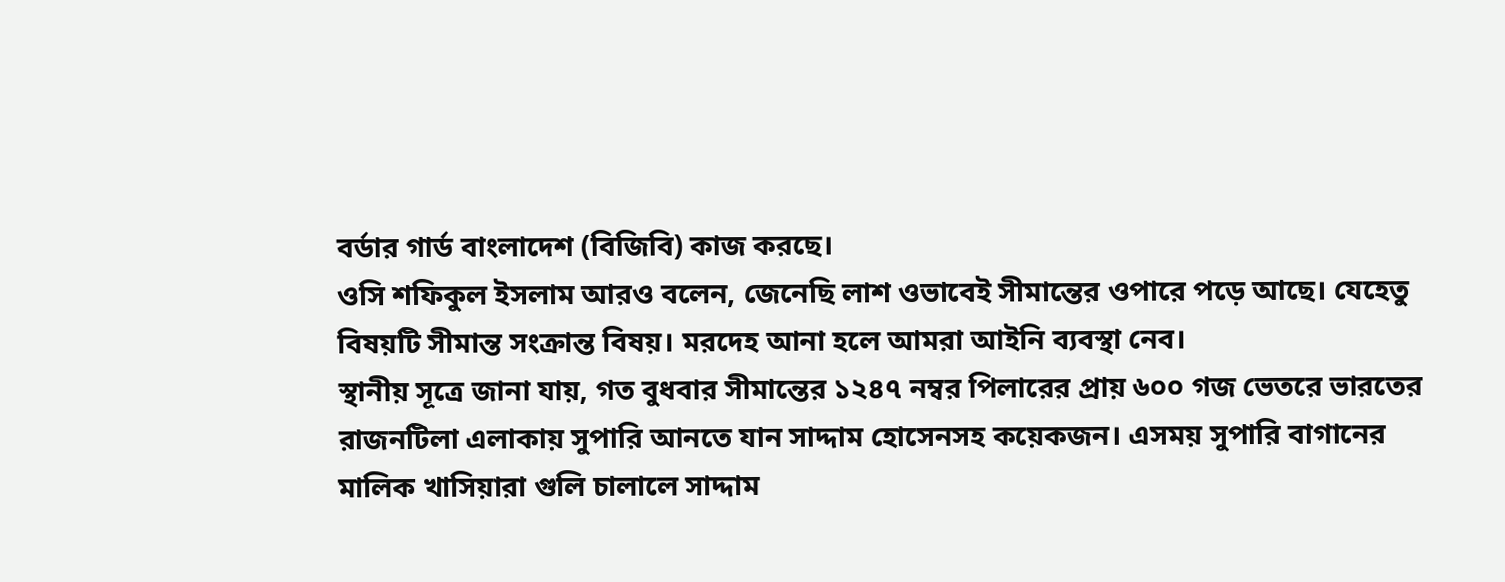বর্ডার গার্ড বাংলাদেশ (বিজিবি) কাজ করছে।
ওসি শফিকুল ইসলাম আরও বলেন, জেনেছি লাশ ওভাবেই সীমান্তের ওপারে পড়ে আছে। যেহেতু বিষয়টি সীমান্ত সংক্রান্ত বিষয়। মরদেহ আনা হলে আমরা আইনি ব্যবস্থা নেব।
স্থানীয় সূত্রে জানা যায়, গত বুধবার সীমান্তের ১২৪৭ নম্বর পিলারের প্রায় ৬০০ গজ ভেতরে ভারতের রাজনটিলা এলাকায় সুপারি আনতে যান সাদ্দাম হোসেনসহ কয়েকজন। এসময় সুপারি বাগানের মালিক খাসিয়ারা গুলি চালালে সাদ্দাম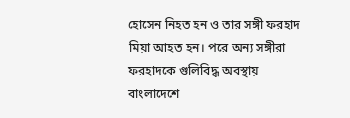হোসেন নিহত হন ও তার সঙ্গী ফরহাদ মিয়া আহত হন। পরে অন্য সঙ্গীরা ফরহাদকে গুলিবিদ্ধ অবস্থায় বাংলাদেশে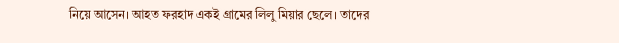নিয়ে আসেন। আহত ফরহাদ একই গ্রামের লিলু মিয়ার ছেলে। তাদের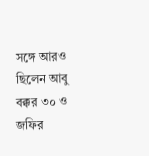সঙ্গে আরও ছিলেন আবু বক্কর ৩০ ও জফির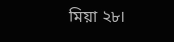মিয়া ২৮।